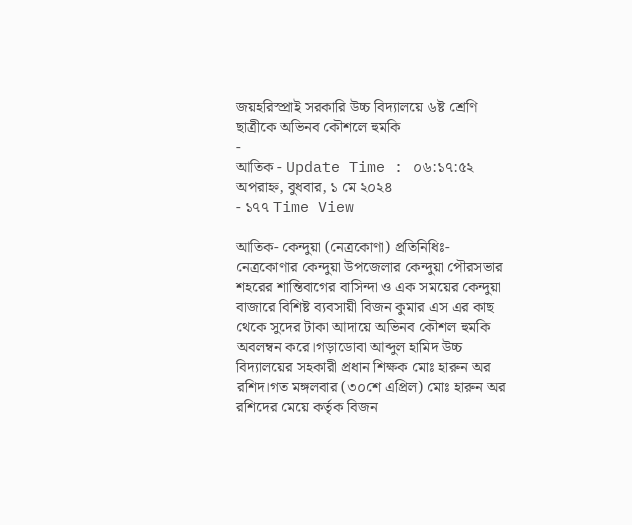জয়হরিস্প্রাই সরকারি উচ্চ বিদ্যালয়ে ৬ষ্ট শ্রেণি ছাত্রীকে অভিনব কৌশলে হুমকি
-
আতিক - Update Time : ০৬:১৭:৫২ অপরাহ্ন, বুধবার, ১ মে ২০২৪
- ১৭৭ Time View

আতিক- কেন্দুয়া (নেত্রকোণা) প্রতিনিধিঃ-
নেত্রকোণার কেন্দুয়া উপজেলার কেন্দুয়া পৌরসভার শহরের শান্তিবাগের বাসিন্দা ও এক সময়ের কেন্দুয়া বাজারে বিশিষ্ট ব্যবসায়ী বিজন কুমার এস এর কাছ থেকে সুদের টাকা আদায়ে অভিনব কৌশল হুমকি অবলম্বন করে।গড়াডোবা আব্দুল হামিদ উচ্চ বিদ্যালয়ের সহকারী প্রধান শিক্ষক মোঃ হারুন অর রশিদ।গত মঙ্গলবার (৩০শে এপ্রিল) মোঃ হারুন অর রশিদের মেয়ে কর্তৃক বিজন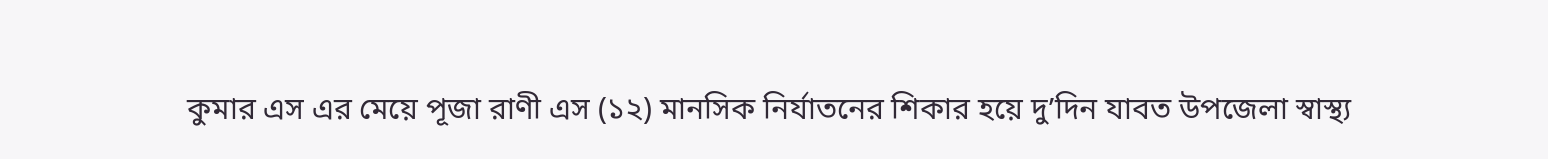কুমার এস এর মেয়ে পূজা রাণী এস (১২) মানসিক নির্যাতনের শিকার হয়ে দু’দিন যাবত উপজেলা স্বাস্থ্য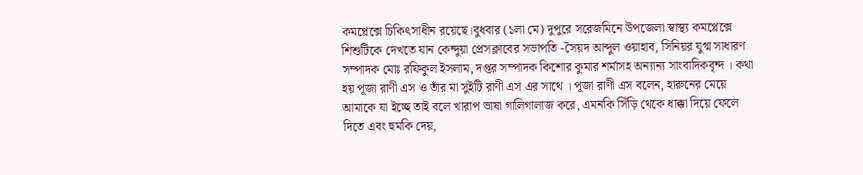কমপ্লেক্সে চিকিৎসাধীন রয়েছে।বুধবার (১লা মে) দুপুরে সরেজমিনে উপজেলা স্বাস্থ্য কমপ্লেক্সে শিশুটিকে দেখতে যান কেন্দুয়া প্রেসক্লাবের সভাপতি -সৈয়দ আব্দুল ওয়াহাব, সিনিয়র যুগ্ম সাধারণ সম্পাদক মোঃ রফিকুল ইসলাম, দপ্তর সম্পাদক কিশোর কুমার শর্মাসহ অন্যান্য সাংবাদিকবৃন্দ । কথা হয় পূজা রাণী এস ও তাঁর মা সুইটি রাণী এস এর সাথে । পূজা রাণী এস বলেন, হারুনের মেয়ে আমাকে যা ইচ্ছে তাই বলে খারাপ ভাষা গালিগালাজ করে, এমনকি সিঁড়ি থেকে ধাক্কা দিয়ে ফেলে দিতে এবং হুমকি দেয়,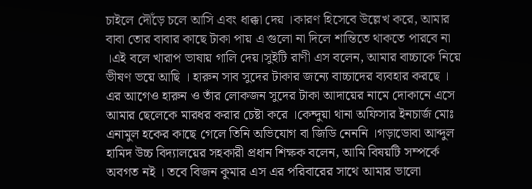চাইলে দৌঁড়ে চলে আসি এবং ধাক্কা দেয় ।কারণ হিসেবে উল্লেখ করে, আমার বাবা তোর বাবার কাছে টাকা পায় এ গুলো না দিলে শান্তিতে থাকতে পারবে না ।এই বলে খারাপ ভাষায় গালি দেয়।সুইটি রাণী এস বলেন, আমার বাচ্চাকে নিয়ে ভীষণ ভয়ে আছি । হারুন সাব সুদের টাকার জন্যে বাচ্চাদের ব্যবহার করছে । এর আগেও হারুন ও তাঁর লোকজন সুদের টাকা আদায়ের নামে দোকানে এসে আমার ছেলেকে মারধর করার চেষ্টা করে ।কেন্দুয়া থানা অফিসার ইনচার্জ মোঃ এনামুল হকের কাছে গেলে তিনি অভিযোগ বা জিডি নেননি ।গড়াডোবা আব্দুল হামিদ উচ্চ বিদ্যালয়ের সহকারী প্রধান শিক্ষক বলেন, আমি বিষয়টি সম্পর্কে অবগত নই । তবে বিজন কুমার এস এর পরিবারের সাথে আমার ভালো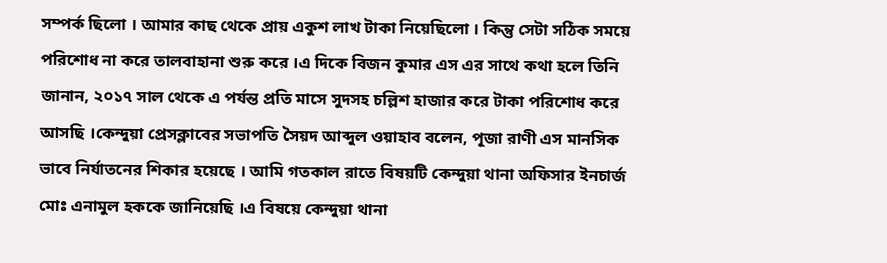সম্পর্ক ছিলো । আমার কাছ থেকে প্রায় একুশ লাখ টাকা নিয়েছিলো । কিন্তু সেটা সঠিক সময়ে পরিশোধ না করে তালবাহানা শুরু করে ।এ দিকে বিজন কুমার এস এর সাথে কথা হলে তিনি জানান, ২০১৭ সাল থেকে এ পর্যন্ত প্রতি মাসে সুদসহ চল্লিশ হাজার করে টাকা পরিশোধ করে আসছি ।কেন্দুয়া প্রেসক্লাবের সভাপতি সৈয়দ আব্দুল ওয়াহাব বলেন, পূজা রাণী এস মানসিক ভাবে নির্যাতনের শিকার হয়েছে । আমি গতকাল রাতে বিষয়টি কেন্দুয়া থানা অফিসার ইনচার্জ মোঃ এনামুল হককে জানিয়েছি ।এ বিষয়ে কেন্দুয়া থানা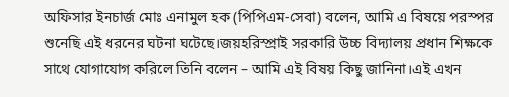অফিসার ইনচার্জ মোঃ এনামুল হক (পিপিএম-সেবা) বলেন, আমি এ বিষয়ে পরস্পর শুনেছি এই ধরনের ঘটনা ঘটেছে।জয়হরিস্প্রাই সরকারি উচ্চ বিদ্যালয় প্রধান শিক্ষকে সাথে যোগাযোগ করিলে তিনি বলেন – আমি এই বিষয় কিছু জানিনা।এই এখন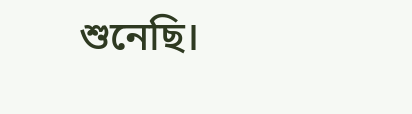শুনেছি।